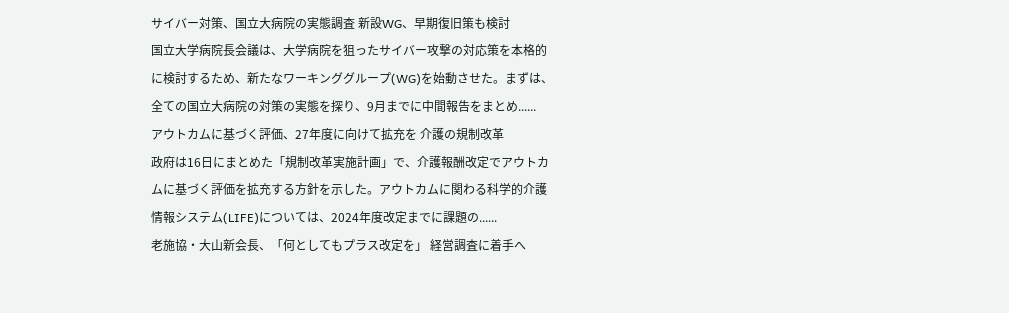サイバー対策、国立大病院の実態調査 新設WG、早期復旧策も検討
国立大学病院長会議は、大学病院を狙ったサイバー攻撃の対応策を本格的に検討するため、新たなワーキンググループ(WG)を始動させた。まずは、全ての国立大病院の対策の実態を探り、9月までに中間報告をまとめ......
アウトカムに基づく評価、27年度に向けて拡充を 介護の規制改革
政府は16日にまとめた「規制改革実施計画」で、介護報酬改定でアウトカムに基づく評価を拡充する方針を示した。アウトカムに関わる科学的介護情報システム(LIFE)については、2024年度改定までに課題の......
老施協・大山新会長、「何としてもプラス改定を」 経営調査に着手へ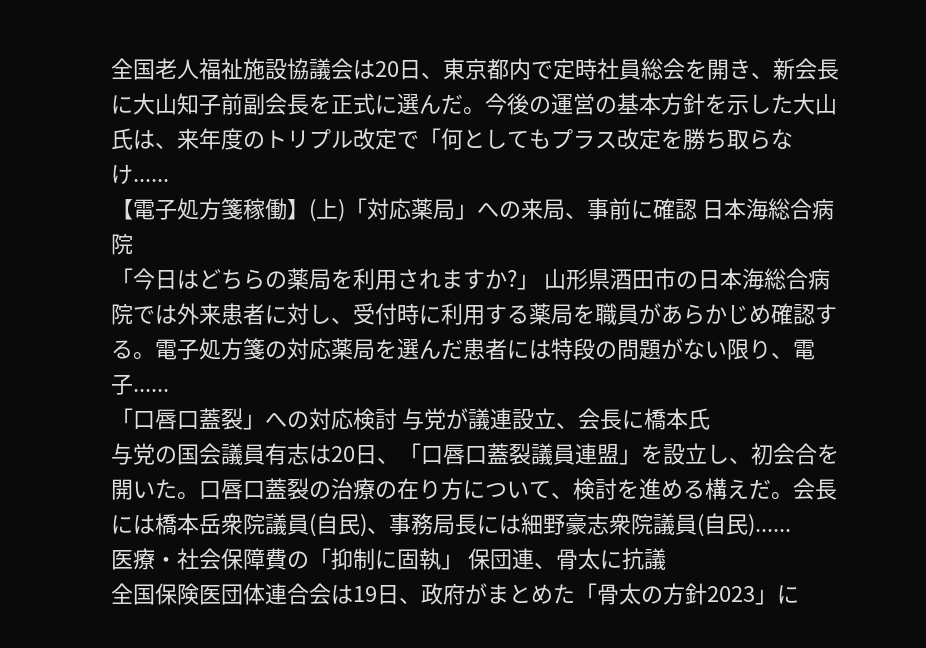全国老人福祉施設協議会は20日、東京都内で定時社員総会を開き、新会長に大山知子前副会長を正式に選んだ。今後の運営の基本方針を示した大山氏は、来年度のトリプル改定で「何としてもプラス改定を勝ち取らなけ......
【電子処方箋稼働】(上)「対応薬局」への来局、事前に確認 日本海総合病院
「今日はどちらの薬局を利用されますか?」 山形県酒田市の日本海総合病院では外来患者に対し、受付時に利用する薬局を職員があらかじめ確認する。電子処方箋の対応薬局を選んだ患者には特段の問題がない限り、電子......
「口唇口蓋裂」への対応検討 与党が議連設立、会長に橋本氏
与党の国会議員有志は20日、「口唇口蓋裂議員連盟」を設立し、初会合を開いた。口唇口蓋裂の治療の在り方について、検討を進める構えだ。会長には橋本岳衆院議員(自民)、事務局長には細野豪志衆院議員(自民)......
医療・社会保障費の「抑制に固執」 保団連、骨太に抗議
全国保険医団体連合会は19日、政府がまとめた「骨太の方針2023」に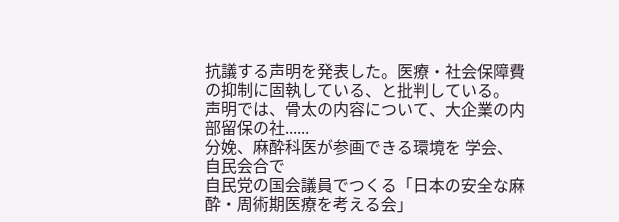抗議する声明を発表した。医療・社会保障費の抑制に固執している、と批判している。 声明では、骨太の内容について、大企業の内部留保の社......
分娩、麻酔科医が参画できる環境を 学会、自民会合で
自民党の国会議員でつくる「日本の安全な麻酔・周術期医療を考える会」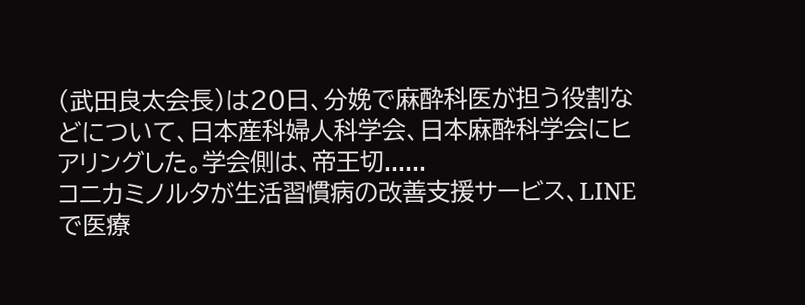(武田良太会長)は20日、分娩で麻酔科医が担う役割などについて、日本産科婦人科学会、日本麻酔科学会にヒアリングした。学会側は、帝王切......
コニカミノルタが生活習慣病の改善支援サービス、LINEで医療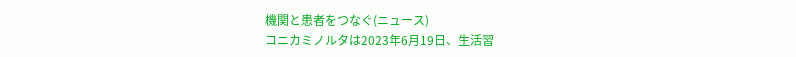機関と患者をつなぐ(ニュース)
コニカミノルタは2023年6月19日、生活習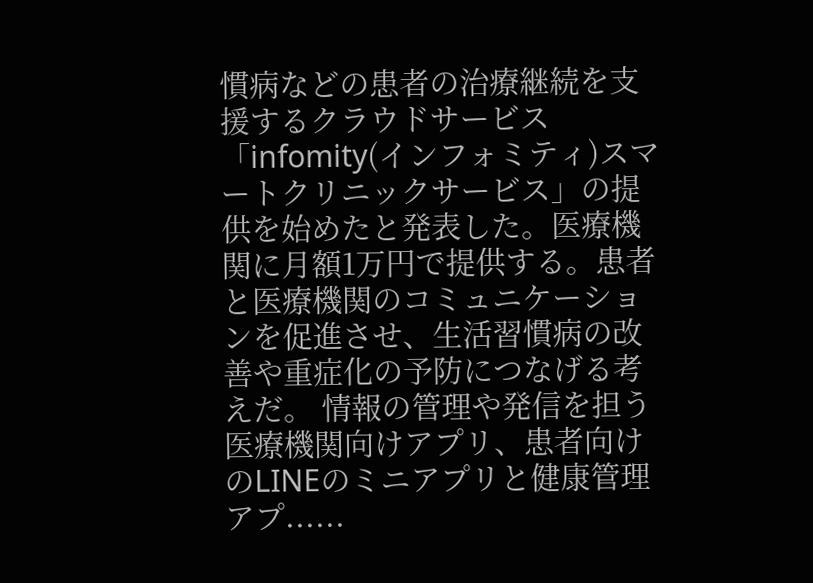慣病などの患者の治療継続を支援するクラウドサービス「infomity(インフォミティ)スマートクリニックサービス」の提供を始めたと発表した。医療機関に月額1万円で提供する。患者と医療機関のコミュニケーションを促進させ、生活習慣病の改善や重症化の予防につなげる考えだ。 情報の管理や発信を担う医療機関向けアプリ、患者向けのLINEのミニアプリと健康管理アプ......